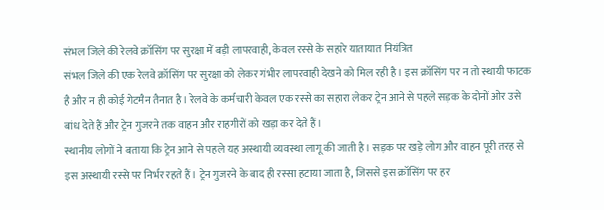संभल जिले की रेलवे क्रॉसिंग पर सुरक्षा में बड़ी लापरवाही, केवल रस्से के सहारे यातायात नियंत्रित
संभल जिले की एक रेलवे क्रॉसिंग पर सुरक्षा को लेकर गंभीर लापरवाही देखने को मिल रही है। इस क्रॉसिंग पर न तो स्थायी फाटक है और न ही कोई गेटमैन तैनात है। रेलवे के कर्मचारी केवल एक रस्से का सहारा लेकर ट्रेन आने से पहले सड़क के दोनों ओर उसे बांध देते हैं और ट्रेन गुजरने तक वाहन और राहगीरों को खड़ा कर देते हैं।
स्थानीय लोगों ने बताया कि ट्रेन आने से पहले यह अस्थायी व्यवस्था लागू की जाती है। सड़क पर खड़े लोग और वाहन पूरी तरह से इस अस्थायी रस्से पर निर्भर रहते हैं। ट्रेन गुजरने के बाद ही रस्सा हटाया जाता है, जिससे इस क्रॉसिंग पर हर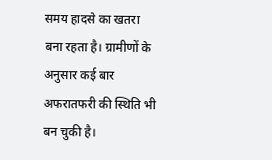समय हादसे का खतरा बना रहता है। ग्रामीणों के अनुसार कई बार अफरातफरी की स्थिति भी बन चुकी है।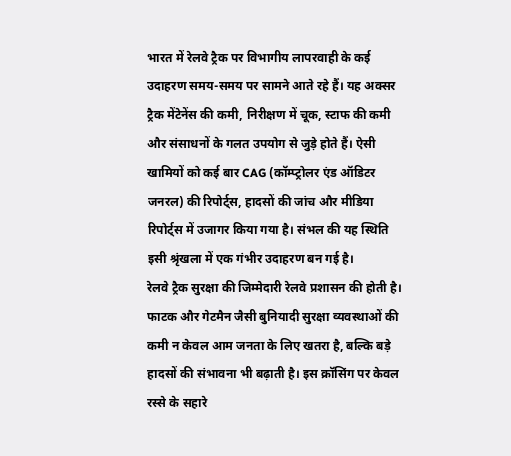भारत में रेलवे ट्रैक पर विभागीय लापरवाही के कई उदाहरण समय-समय पर सामने आते रहे हैं। यह अक्सर ट्रैक मेंटेनेंस की कमी, निरीक्षण में चूक, स्टाफ की कमी और संसाधनों के गलत उपयोग से जुड़े होते हैं। ऐसी खामियों को कई बार CAG (कॉम्प्ट्रोलर एंड ऑडिटर जनरल) की रिपोर्ट्स, हादसों की जांच और मीडिया रिपोर्ट्स में उजागर किया गया है। संभल की यह स्थिति इसी श्रृंखला में एक गंभीर उदाहरण बन गई है।
रेलवे ट्रैक सुरक्षा की जिम्मेदारी रेलवे प्रशासन की होती है। फाटक और गेटमैन जैसी बुनियादी सुरक्षा व्यवस्थाओं की कमी न केवल आम जनता के लिए खतरा है, बल्कि बड़े हादसों की संभावना भी बढ़ाती है। इस क्रॉसिंग पर केवल रस्से के सहारे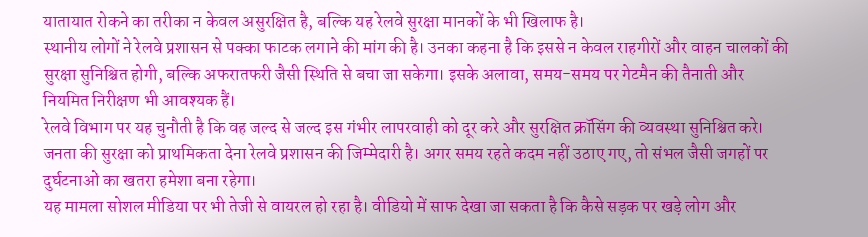यातायात रोकने का तरीका न केवल असुरक्षित है, बल्कि यह रेलवे सुरक्षा मानकों के भी खिलाफ है।
स्थानीय लोगों ने रेलवे प्रशासन से पक्का फाटक लगाने की मांग की है। उनका कहना है कि इससे न केवल राहगीरों और वाहन चालकों की सुरक्षा सुनिश्चित होगी, बल्कि अफरातफरी जैसी स्थिति से बचा जा सकेगा। इसके अलावा, समय-समय पर गेटमैन की तैनाती और नियमित निरीक्षण भी आवश्यक हैं।
रेलवे विभाग पर यह चुनौती है कि वह जल्द से जल्द इस गंभीर लापरवाही को दूर करे और सुरक्षित क्रॉसिंग की व्यवस्था सुनिश्चित करे। जनता की सुरक्षा को प्राथमिकता देना रेलवे प्रशासन की जिम्मेदारी है। अगर समय रहते कदम नहीं उठाए गए, तो संभल जैसी जगहों पर दुर्घटनाओं का खतरा हमेशा बना रहेगा।
यह मामला सोशल मीडिया पर भी तेजी से वायरल हो रहा है। वीडियो में साफ देखा जा सकता है कि कैसे सड़क पर खड़े लोग और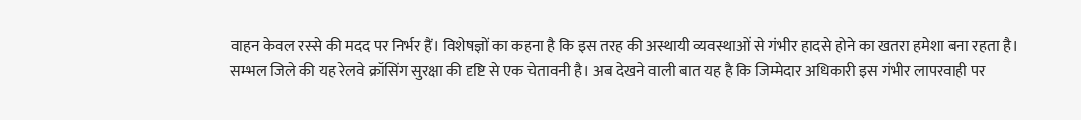वाहन केवल रस्से की मदद पर निर्भर हैं। विशेषज्ञों का कहना है कि इस तरह की अस्थायी व्यवस्थाओं से गंभीर हादसे होने का खतरा हमेशा बना रहता है।
सम्भल जिले की यह रेलवे क्रॉसिंग सुरक्षा की दृष्टि से एक चेतावनी है। अब देखने वाली बात यह है कि जिम्मेदार अधिकारी इस गंभीर लापरवाही पर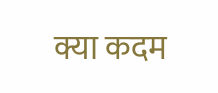क्या कदम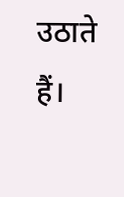उठाते हैं।